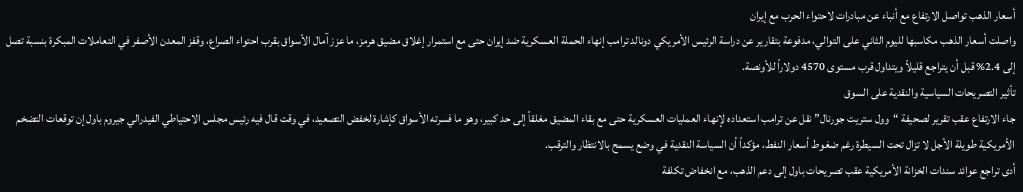أسعار الذهب تواصل الارتفاع مع أنباء عن مبادرات لاحتواء الحرب مع إيران
واصلت أسعار الذهب مكاسبها لليوم الثاني على التوالي، مدفوعة بتقارير عن دراسة الرئيس الأمريكي دونالد ترامب إنهاء الحملة العسكرية ضد إيران حتى مع استمرار إغلاق مضيق هرمز، ما عزز آمال الأسواق بقرب احتواء الصراع، وقفز المعدن الأصفر في التعاملات المبكرة بنسبة تصل إلى 2.4% قبل أن يتراجع قليلاً ويتداول قرب مستوى 4570 دولاراً للأونصة.
تأثير التصريحات السياسية والنقدية على السوق
جاء الارتفاع عقب تقرير لصحيفة “وول ستريت جورنال” نقل عن ترامب استعداده لإنهاء العمليات العسكرية حتى مع بقاء المضيق مغلقاً إلى حد كبير، وهو ما فسرته الأسواق كإشارة لخفض التصعيد، في وقت قال فيه رئيس مجلس الاحتياطي الفيدرالي جيروم باول إن توقعات التضخم الأمريكية طويلة الأجل لا تزال تحت السيطرة رغم ضغوط أسعار النفط، مؤكداً أن السياسة النقدية في وضع يسمح بالانتظار والترقب.
أدى تراجع عوائد سندات الخزانة الأمريكية عقب تصريحات باول إلى دعم الذهب، مع انخفاض تكلفة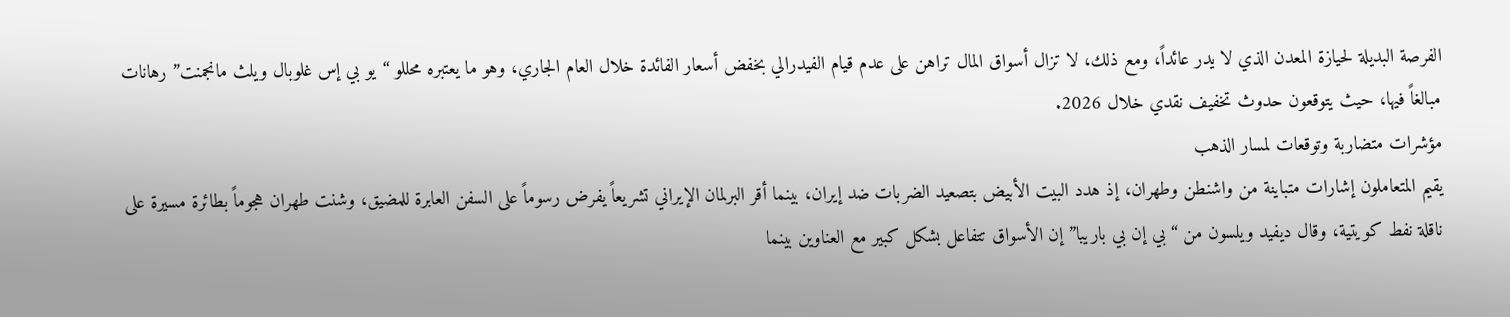الفرصة البديلة لحيازة المعدن الذي لا يدر عائداً، ومع ذلك، لا تزال أسواق المال تراهن على عدم قيام الفيدرالي بخفض أسعار الفائدة خلال العام الجاري، وهو ما يعتبره محللو “يو بي إس غلوبال ويلث مانجمنت” رهانات مبالغاً فيها، حيث يتوقعون حدوث تخفيف نقدي خلال 2026.
مؤشرات متضاربة وتوقعات لمسار الذهب
يقيم المتعاملون إشارات متباينة من واشنطن وطهران، إذ هدد البيت الأبيض بتصعيد الضربات ضد إيران، بينما أقر البرلمان الإيراني تشريعاً يفرض رسوماً على السفن العابرة للمضيق، وشنت طهران هجوماً بطائرة مسيرة على ناقلة نفط كويتية، وقال ديفيد ويلسون من “بي إن بي باريبا” إن الأسواق تتفاعل بشكل كبير مع العناوين بينما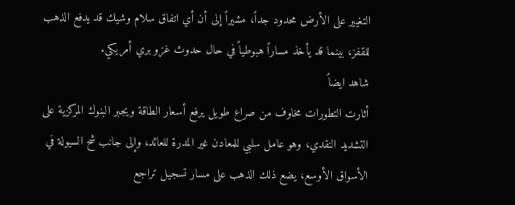التغيير على الأرض محدود جداً، مشيراً إلى أن أي اتفاق سلام وشيك قد يدفع الذهب للقفز، بينما قد يأخذ مساراً هبوطياً في حال حدوث غزو بري أمريكي.
شاهد ايضاً
أثارت التطورات مخاوف من صراع طويل يرفع أسعار الطاقة ويجبر البنوك المركزية على التشديد النقدي، وهو عامل سلبي للمعادن غير المدرة للعائد، وإلى جانب شح السيولة في الأسواق الأوسع، يضع ذلك الذهب على مسار تسجيل تراجع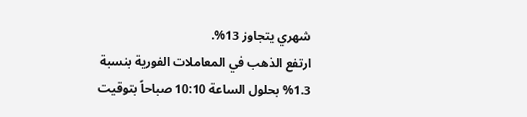شهري يتجاوز 13%.
ارتفع الذهب في المعاملات الفورية بنسبة 1.3% بحلول الساعة 10:10 صباحاً بتوقيت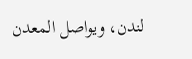لندن، ويواصل المعدن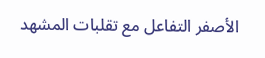الأصفر التفاعل مع تقلبات المشهد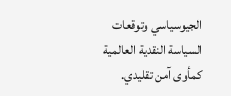الجيوسياسي وتوقعات السياسة النقدية العالمية كمأوى آمن تقليدي.